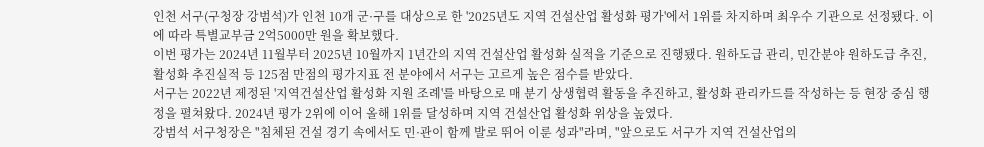인천 서구(구청장 강범석)가 인천 10개 군·구를 대상으로 한 '2025년도 지역 건설산업 활성화 평가'에서 1위를 차지하며 최우수 기관으로 선정됐다. 이에 따라 특별교부금 2억5000만 원을 확보했다.
이번 평가는 2024년 11월부터 2025년 10월까지 1년간의 지역 건설산업 활성화 실적을 기준으로 진행됐다. 원하도급 관리, 민간분야 원하도급 추진, 활성화 추진실적 등 125점 만점의 평가지표 전 분야에서 서구는 고르게 높은 점수를 받았다.
서구는 2022년 제정된 '지역건설산업 활성화 지원 조례'를 바탕으로 매 분기 상생협력 활동을 추진하고, 활성화 관리카드를 작성하는 등 현장 중심 행정을 펼쳐왔다. 2024년 평가 2위에 이어 올해 1위를 달성하며 지역 건설산업 활성화 위상을 높였다.
강범석 서구청장은 "침체된 건설 경기 속에서도 민·관이 함께 발로 뛰어 이룬 성과"라며, "앞으로도 서구가 지역 건설산업의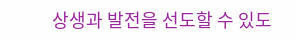상생과 발전을 선도할 수 있도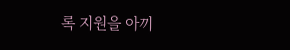록 지원을 아끼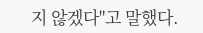지 않겠다"고 말했다.